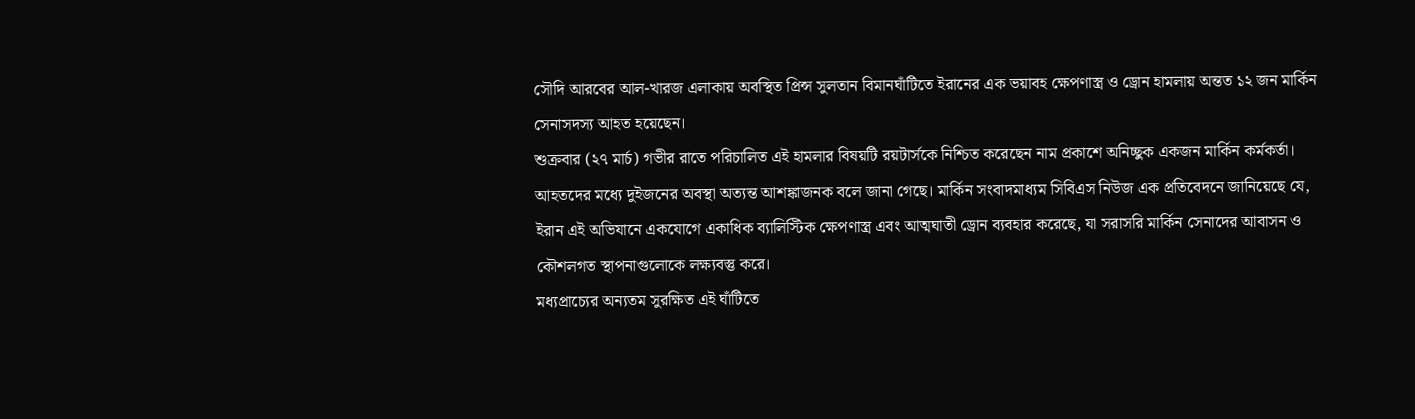সৌদি আরবের আল-খারজ এলাকায় অবস্থিত প্রিন্স সুলতান বিমানঘাঁটিতে ইরানের এক ভয়াবহ ক্ষেপণাস্ত্র ও ড্রোন হামলায় অন্তত ১২ জন মার্কিন সেনাসদস্য আহত হয়েছেন।
শুক্রবার (২৭ মার্চ) গভীর রাতে পরিচালিত এই হামলার বিষয়টি রয়টার্সকে নিশ্চিত করেছেন নাম প্রকাশে অনিচ্ছুক একজন মার্কিন কর্মকর্তা।
আহতদের মধ্যে দুইজনের অবস্থা অত্যন্ত আশঙ্কাজনক বলে জানা গেছে। মার্কিন সংবাদমাধ্যম সিবিএস নিউজ এক প্রতিবেদনে জানিয়েছে যে, ইরান এই অভিযানে একযোগে একাধিক ব্যালিস্টিক ক্ষেপণাস্ত্র এবং আত্মঘাতী ড্রোন ব্যবহার করেছে, যা সরাসরি মার্কিন সেনাদের আবাসন ও কৌশলগত স্থাপনাগুলোকে লক্ষ্যবস্তু করে।
মধ্যপ্রাচ্যের অন্যতম সুরক্ষিত এই ঘাঁটিতে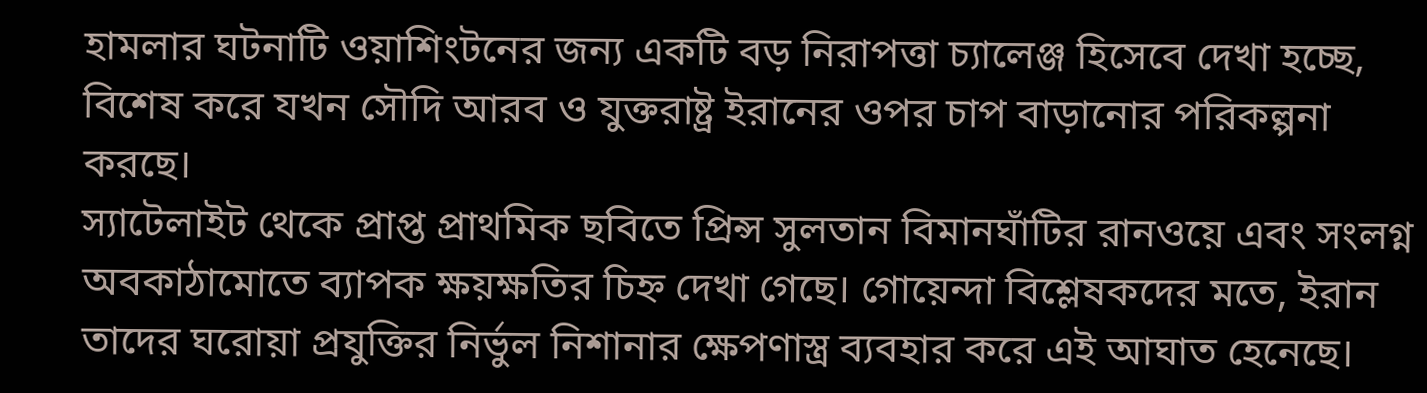হামলার ঘটনাটি ওয়াশিংটনের জন্য একটি বড় নিরাপত্তা চ্যালেঞ্জ হিসেবে দেখা হচ্ছে, বিশেষ করে যখন সৌদি আরব ও যুক্তরাষ্ট্র ইরানের ওপর চাপ বাড়ানোর পরিকল্পনা করছে।
স্যাটেলাইট থেকে প্রাপ্ত প্রাথমিক ছবিতে প্রিন্স সুলতান বিমানঘাঁটির রানওয়ে এবং সংলগ্ন অবকাঠামোতে ব্যাপক ক্ষয়ক্ষতির চিহ্ন দেখা গেছে। গোয়েন্দা বিশ্লেষকদের মতে, ইরান তাদের ঘরোয়া প্রযুক্তির নির্ভুল নিশানার ক্ষেপণাস্ত্র ব্যবহার করে এই আঘাত হেনেছে।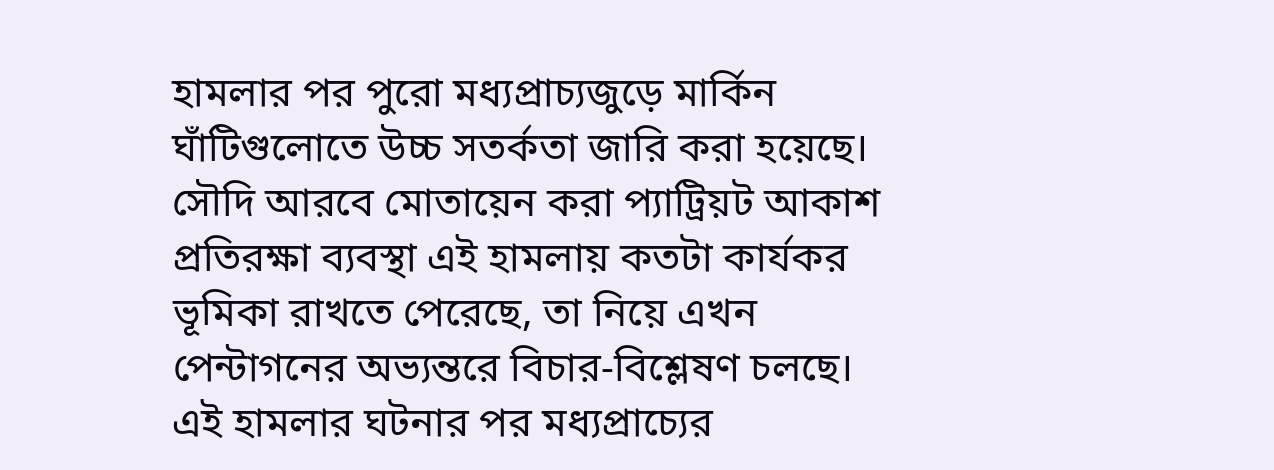হামলার পর পুরো মধ্যপ্রাচ্যজুড়ে মার্কিন ঘাঁটিগুলোতে উচ্চ সতর্কতা জারি করা হয়েছে। সৌদি আরবে মোতায়েন করা প্যাট্রিয়ট আকাশ প্রতিরক্ষা ব্যবস্থা এই হামলায় কতটা কার্যকর ভূমিকা রাখতে পেরেছে, তা নিয়ে এখন পেন্টাগনের অভ্যন্তরে বিচার-বিশ্লেষণ চলছে।
এই হামলার ঘটনার পর মধ্যপ্রাচ্যের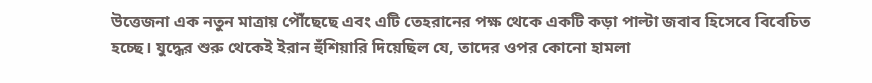উত্তেজনা এক নতুন মাত্রায় পৌঁছেছে এবং এটি তেহরানের পক্ষ থেকে একটি কড়া পাল্টা জবাব হিসেবে বিবেচিত হচ্ছে। যুদ্ধের শুরু থেকেই ইরান হুঁশিয়ারি দিয়েছিল যে, তাদের ওপর কোনো হামলা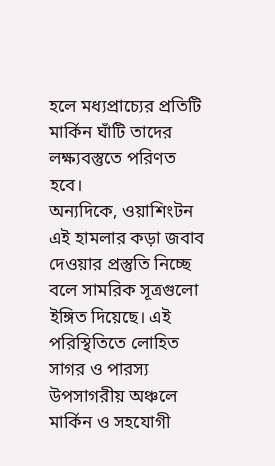হলে মধ্যপ্রাচ্যের প্রতিটি মার্কিন ঘাঁটি তাদের লক্ষ্যবস্তুতে পরিণত হবে।
অন্যদিকে, ওয়াশিংটন এই হামলার কড়া জবাব দেওয়ার প্রস্তুতি নিচ্ছে বলে সামরিক সূত্রগুলো ইঙ্গিত দিয়েছে। এই পরিস্থিতিতে লোহিত সাগর ও পারস্য উপসাগরীয় অঞ্চলে মার্কিন ও সহযোগী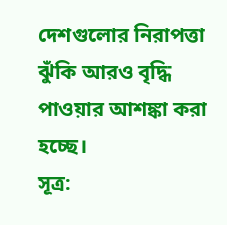দেশগুলোর নিরাপত্তা ঝুঁকি আরও বৃদ্ধি পাওয়ার আশঙ্কা করা হচ্ছে।
সূত্র: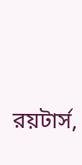রয়টার্স,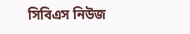সিবিএস নিউজ